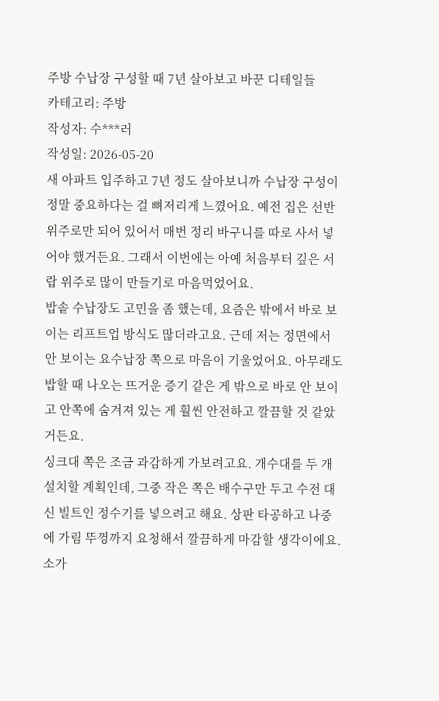주방 수납장 구성할 때 7년 살아보고 바꾼 디테일들
카테고리: 주방
작성자: 수***러
작성일: 2026-05-20
새 아파트 입주하고 7년 정도 살아보니까 수납장 구성이 정말 중요하다는 걸 뼈저리게 느꼈어요. 예전 집은 선반 위주로만 되어 있어서 매번 정리 바구니를 따로 사서 넣어야 했거든요. 그래서 이번에는 아예 처음부터 깊은 서랍 위주로 많이 만들기로 마음먹었어요.
밥솥 수납장도 고민을 좀 했는데, 요즘은 밖에서 바로 보이는 리프트업 방식도 많더라고요. 근데 저는 정면에서 안 보이는 요수납장 쪽으로 마음이 기울었어요. 아무래도 밥할 때 나오는 뜨거운 증기 같은 게 밖으로 바로 안 보이고 안쪽에 숨겨져 있는 게 훨씬 안전하고 깔끔할 것 같았거든요.
싱크대 쪽은 조금 과감하게 가보려고요. 개수대를 두 개 설치할 계획인데, 그중 작은 쪽은 배수구만 두고 수전 대신 빌트인 정수기를 넣으려고 해요. 상판 타공하고 나중에 가림 뚜껑까지 요청해서 깔끔하게 마감할 생각이에요. 소가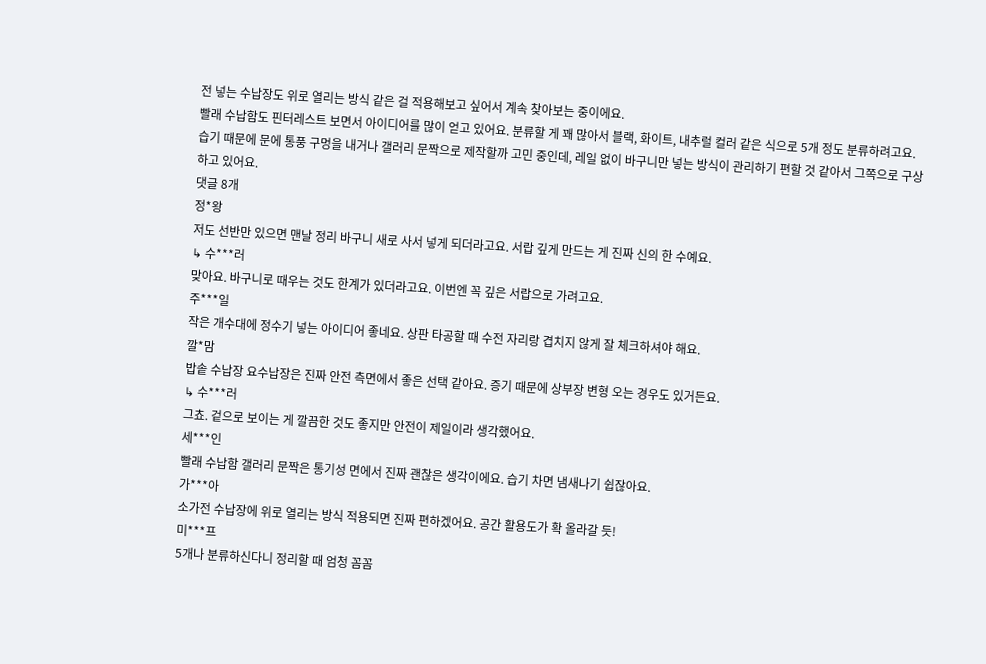전 넣는 수납장도 위로 열리는 방식 같은 걸 적용해보고 싶어서 계속 찾아보는 중이에요.
빨래 수납함도 핀터레스트 보면서 아이디어를 많이 얻고 있어요. 분류할 게 꽤 많아서 블랙, 화이트, 내추럴 컬러 같은 식으로 5개 정도 분류하려고요. 습기 때문에 문에 통풍 구멍을 내거나 갤러리 문짝으로 제작할까 고민 중인데, 레일 없이 바구니만 넣는 방식이 관리하기 편할 것 같아서 그쪽으로 구상하고 있어요.
댓글 8개
정*왕
저도 선반만 있으면 맨날 정리 바구니 새로 사서 넣게 되더라고요. 서랍 깊게 만드는 게 진짜 신의 한 수예요.
↳ 수***러
맞아요. 바구니로 때우는 것도 한계가 있더라고요. 이번엔 꼭 깊은 서랍으로 가려고요.
주***일
작은 개수대에 정수기 넣는 아이디어 좋네요. 상판 타공할 때 수전 자리랑 겹치지 않게 잘 체크하셔야 해요.
깔*맘
밥솥 수납장 요수납장은 진짜 안전 측면에서 좋은 선택 같아요. 증기 때문에 상부장 변형 오는 경우도 있거든요.
↳ 수***러
그쵸. 겉으로 보이는 게 깔끔한 것도 좋지만 안전이 제일이라 생각했어요.
세***인
빨래 수납함 갤러리 문짝은 통기성 면에서 진짜 괜찮은 생각이에요. 습기 차면 냄새나기 쉽잖아요.
가***아
소가전 수납장에 위로 열리는 방식 적용되면 진짜 편하겠어요. 공간 활용도가 확 올라갈 듯!
미***프
5개나 분류하신다니 정리할 때 엄청 꼼꼼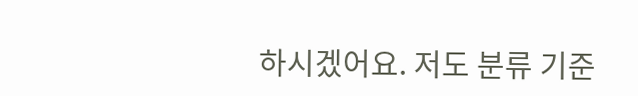하시겠어요. 저도 분류 기준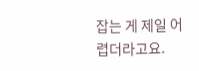잡는 게 제일 어렵더라고요.